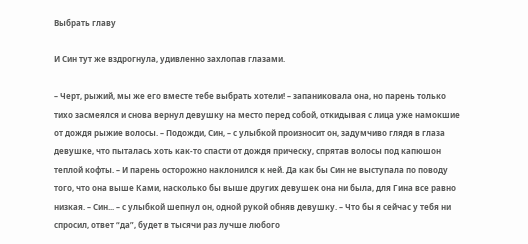Выбрать главу

И Син тут же вздрогнула, удивленно захлопав глазами.

– Черт, рыжий, мы же его вместе тебе выбрать хотели! – запаниковала она, но парень только тихо засмеялся и снова вернул девушку на место перед собой, откидывая с лица уже намокшие от дождя рыжие волосы. – Подожди, Син, – с улыбкой произносит он, задумчиво глядя в глаза девушке, что пыталась хоть как-то спасти от дождя прическу, спрятав волосы под капюшон теплой кофты. – И парень осторожно наклонился к ней. Да как бы Син не выступала по поводу того, что она выше Ками, насколько бы выше других девушек она ни была, для Гина все равно низкая. – Син... – с улыбкой шепнул он, одной рукой обняв девушку. – Что бы я сейчас у тебя ни спросил, ответ “да”, будет в тысячи раз лучше любого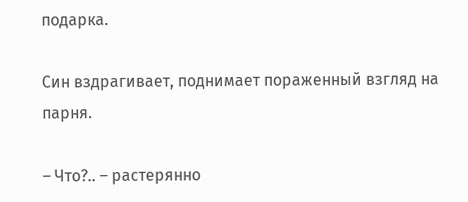подарка.

Син вздрагивает, поднимает пораженный взгляд на парня.

– Что?.. – растерянно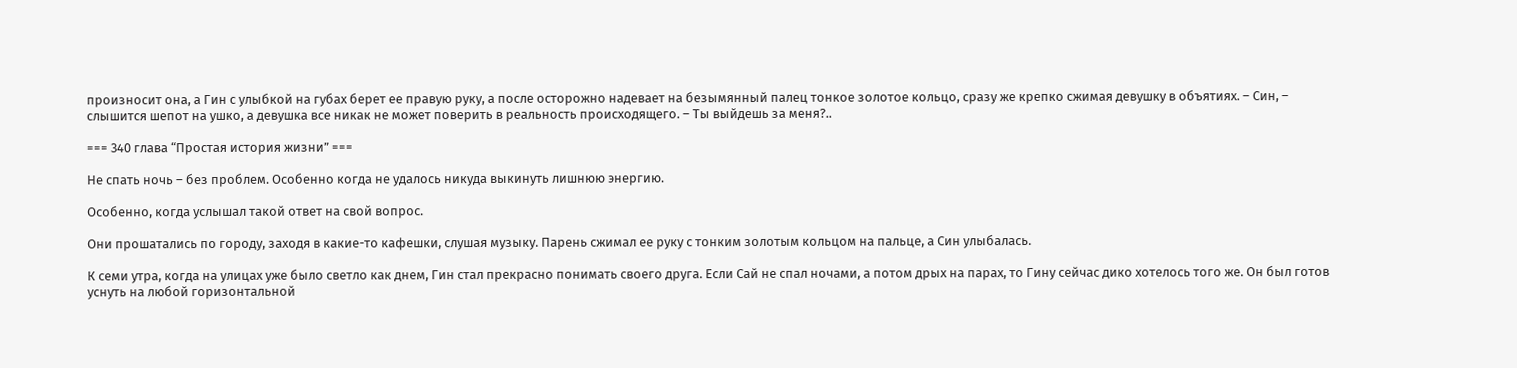произносит она, а Гин с улыбкой на губах берет ее правую руку, а после осторожно надевает на безымянный палец тонкое золотое кольцо, сразу же крепко сжимая девушку в объятиях. – Син, – слышится шепот на ушко, а девушка все никак не может поверить в реальность происходящего. – Ты выйдешь за меня?..

=== 340 глава “Простая история жизни” ===

Не спать ночь – без проблем. Особенно когда не удалось никуда выкинуть лишнюю энергию.

Особенно, когда услышал такой ответ на свой вопрос.

Они прошатались по городу, заходя в какие-то кафешки, слушая музыку. Парень сжимал ее руку с тонким золотым кольцом на пальце, а Син улыбалась.

К семи утра, когда на улицах уже было светло как днем, Гин стал прекрасно понимать своего друга. Если Сай не спал ночами, а потом дрых на парах, то Гину сейчас дико хотелось того же. Он был готов уснуть на любой горизонтальной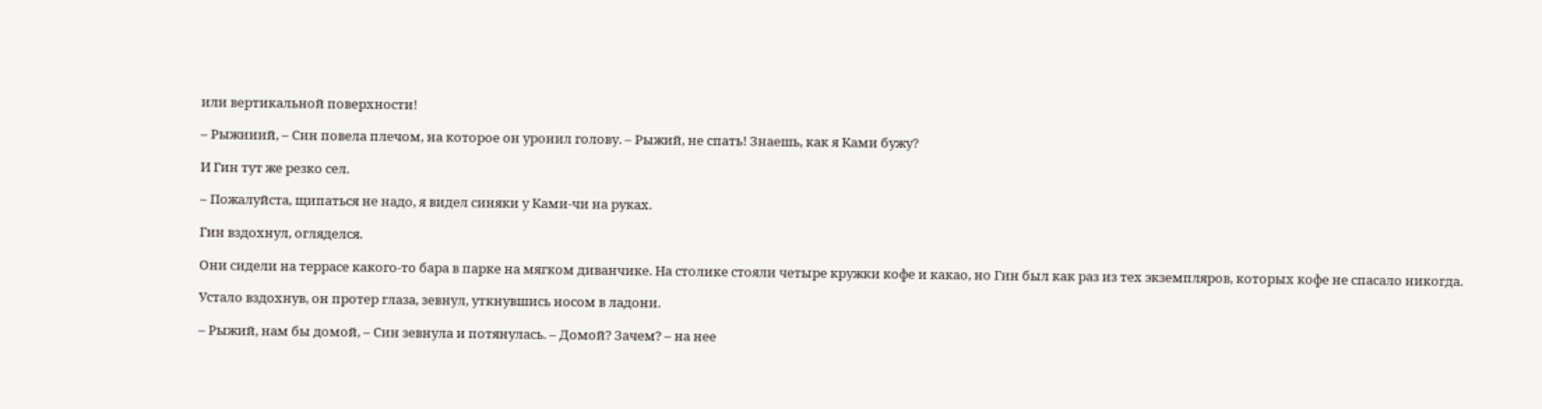или вертикальной поверхности!

– Рыжииий, – Син повела плечом, на которое он уронил голову. – Рыжий, не спать! Знаешь, как я Ками бужу?

И Гин тут же резко сел.

– Пожалуйста, щипаться не надо, я видел синяки у Ками-чи на руках.

Гин вздохнул, огляделся.

Они сидели на террасе какого-то бара в парке на мягком диванчике. На столике стояли четыре кружки кофе и какао, но Гин был как раз из тех экземпляров, которых кофе не спасало никогда.

Устало вздохнув, он протер глаза, зевнул, уткнувшись носом в ладони.

– Рыжий, нам бы домой, – Син зевнула и потянулась. – Домой? Зачем? – на нее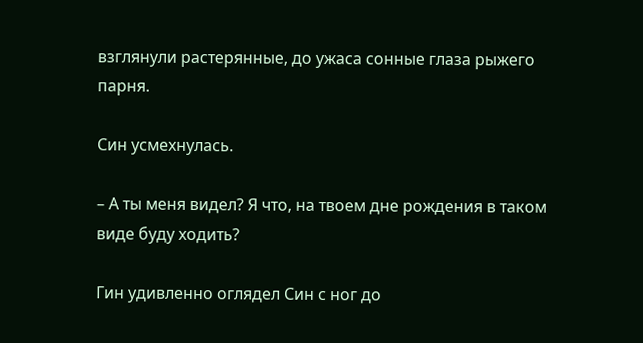взглянули растерянные, до ужаса сонные глаза рыжего парня.

Син усмехнулась.

– А ты меня видел? Я что, на твоем дне рождения в таком виде буду ходить?

Гин удивленно оглядел Син с ног до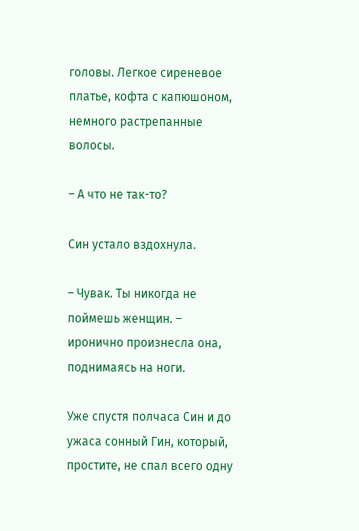головы. Легкое сиреневое платье, кофта с капюшоном, немного растрепанные волосы.

– А что не так-то?

Син устало вздохнула.

– Чувак. Ты никогда не поймешь женщин. – иронично произнесла она, поднимаясь на ноги.

Уже спустя полчаса Син и до ужаса сонный Гин, который, простите, не спал всего одну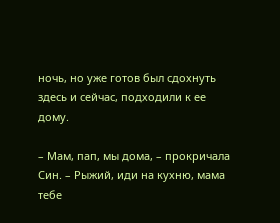ночь, но уже готов был сдохнуть здесь и сейчас, подходили к ее дому.

– Мам, пап, мы дома, – прокричала Син. – Рыжий, иди на кухню, мама тебе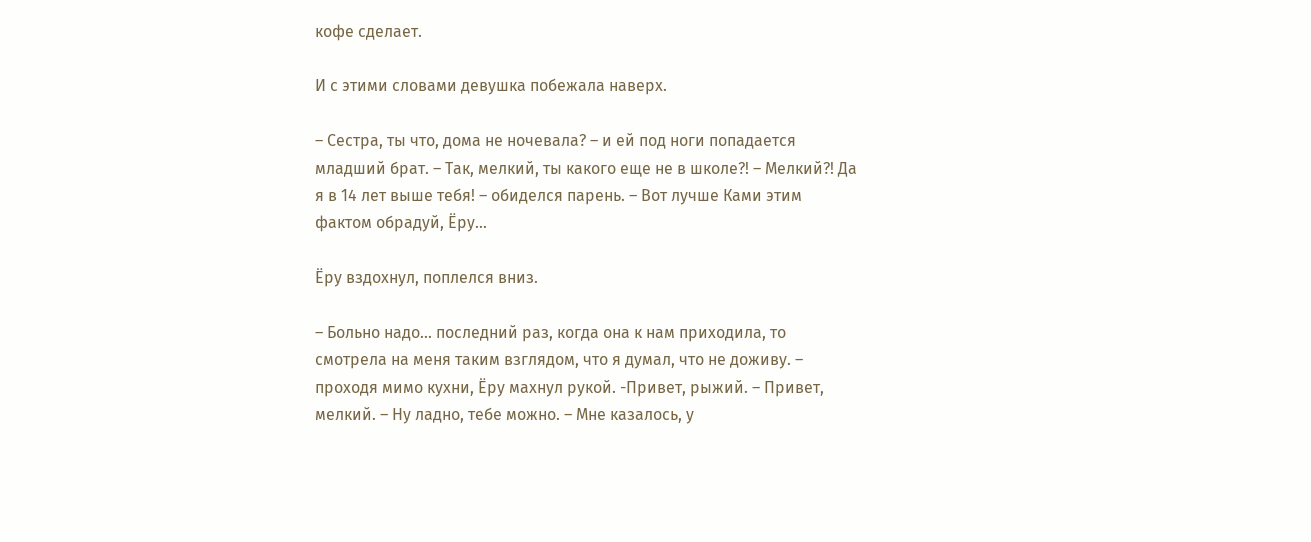кофе сделает.

И с этими словами девушка побежала наверх.

– Сестра, ты что, дома не ночевала? – и ей под ноги попадается младший брат. – Так, мелкий, ты какого еще не в школе?! – Мелкий?! Да я в 14 лет выше тебя! – обиделся парень. – Вот лучше Ками этим фактом обрадуй, Ёру...

Ёру вздохнул, поплелся вниз.

– Больно надо... последний раз, когда она к нам приходила, то смотрела на меня таким взглядом, что я думал, что не доживу. – проходя мимо кухни, Ёру махнул рукой. -Привет, рыжий. – Привет, мелкий. – Ну ладно, тебе можно. – Мне казалось, у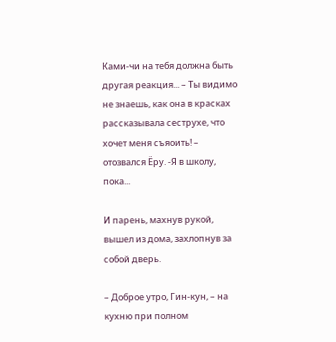Ками-чи на тебя должна быть другая реакция... – Ты видимо не знаешь, как она в красках рассказывала сеструхе, что хочет меня съяоить! – отозвался Ёру. -Я в школу, пока...

И парень, махнув рукой, вышел из дома, захлопнув за собой дверь.

– Доброе утро, Гин-кун, – на кухню при полном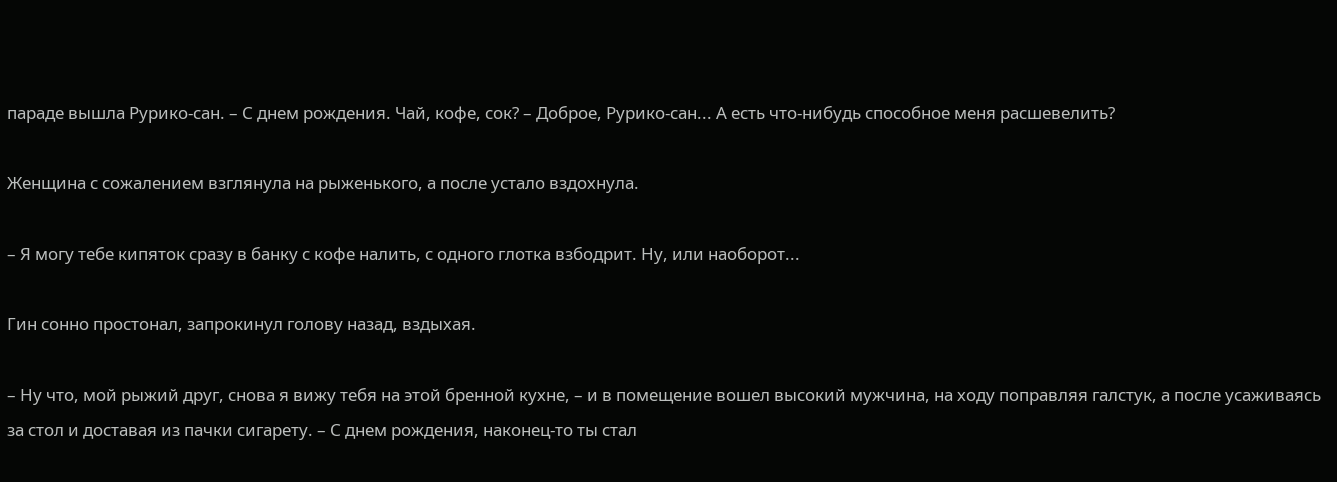параде вышла Рурико-сан. – С днем рождения. Чай, кофе, сок? – Доброе, Рурико-сан... А есть что-нибудь способное меня расшевелить?

Женщина с сожалением взглянула на рыженького, а после устало вздохнула.

– Я могу тебе кипяток сразу в банку с кофе налить, с одного глотка взбодрит. Ну, или наоборот...

Гин сонно простонал, запрокинул голову назад, вздыхая.

– Ну что, мой рыжий друг, снова я вижу тебя на этой бренной кухне, – и в помещение вошел высокий мужчина, на ходу поправляя галстук, а после усаживаясь за стол и доставая из пачки сигарету. – С днем рождения, наконец-то ты стал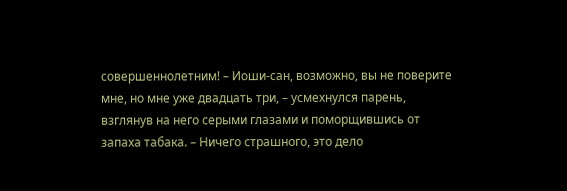совершеннолетним! – Иоши-сан, возможно, вы не поверите мне, но мне уже двадцать три, – усмехнулся парень, взглянув на него серыми глазами и поморщившись от запаха табака. – Ничего страшного, это дело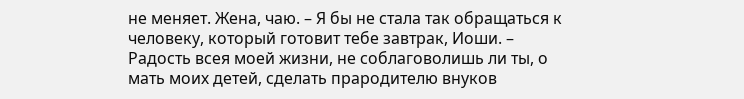не меняет. Жена, чаю. – Я бы не стала так обращаться к человеку, который готовит тебе завтрак, Иоши. – Радость всея моей жизни, не соблаговолишь ли ты, о мать моих детей, сделать прародителю внуков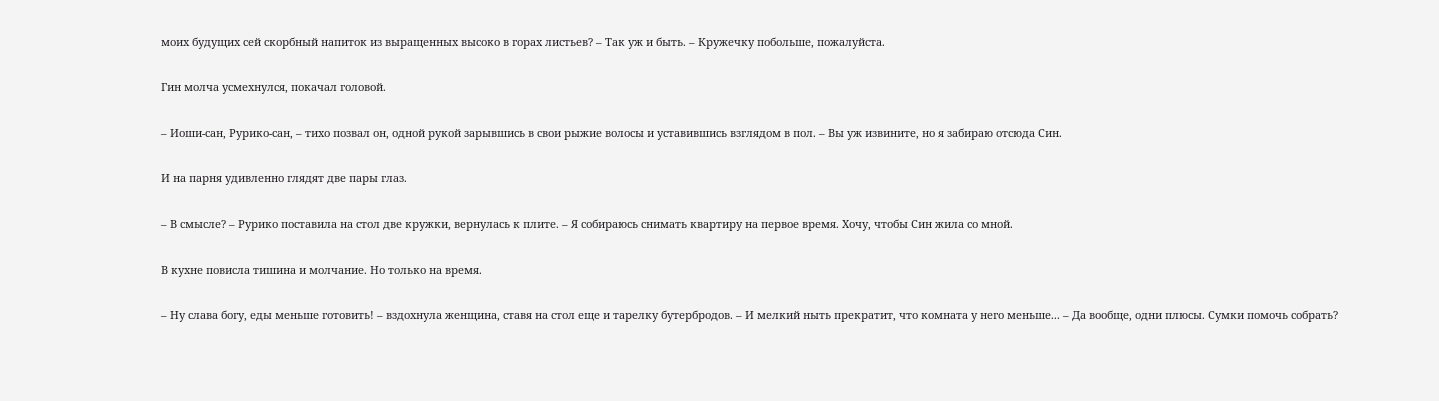моих будущих сей скорбный напиток из выращенных высоко в горах листьев? – Так уж и быть. – Кружечку побольше, пожалуйста.

Гин молча усмехнулся, покачал головой.

– Иоши-сан, Рурико-сан, – тихо позвал он, одной рукой зарывшись в свои рыжие волосы и уставившись взглядом в пол. – Вы уж извините, но я забираю отсюда Син.

И на парня удивленно глядят две пары глаз.

– В смысле? – Рурико поставила на стол две кружки, вернулась к плите. – Я собираюсь снимать квартиру на первое время. Хочу, чтобы Син жила со мной.

В кухне повисла тишина и молчание. Но только на время.

– Ну слава богу, еды меньше готовить! – вздохнула женщина, ставя на стол еще и тарелку бутербродов. – И мелкий ныть прекратит, что комната у него меньше... – Да вообще, одни плюсы. Сумки помочь собрать?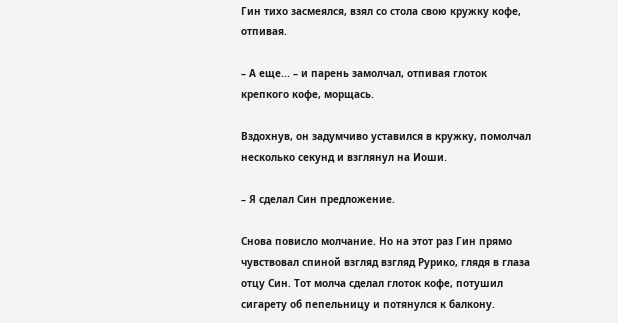Гин тихо засмеялся, взял со стола свою кружку кофе, отпивая.

– А еще... – и парень замолчал, отпивая глоток крепкого кофе, морщась.

Вздохнув, он задумчиво уставился в кружку, помолчал несколько секунд и взглянул на Иоши.

– Я сделал Син предложение.

Снова повисло молчание. Но на этот раз Гин прямо чувствовал спиной взгляд взгляд Рурико, глядя в глаза отцу Син. Тот молча сделал глоток кофе, потушил сигарету об пепельницу и потянулся к балкону.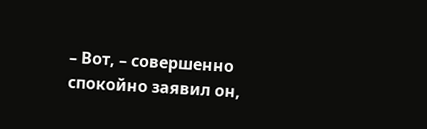– Вот, – совершенно спокойно заявил он,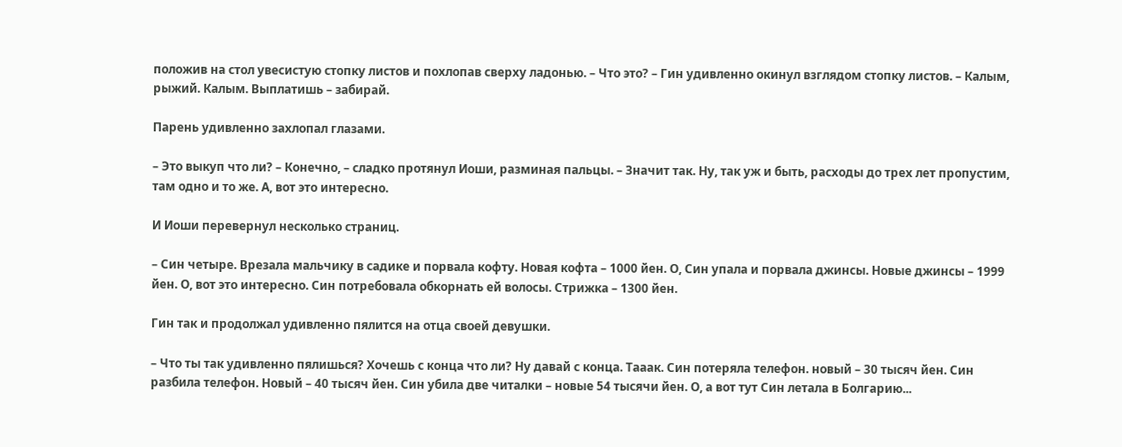положив на стол увесистую стопку листов и похлопав сверху ладонью. – Что это? – Гин удивленно окинул взглядом стопку листов. – Калым, рыжий. Калым. Выплатишь – забирай.

Парень удивленно захлопал глазами.

– Это выкуп что ли? – Конечно, – сладко протянул Иоши, разминая пальцы. – Значит так. Ну, так уж и быть, расходы до трех лет пропустим, там одно и то же. А, вот это интересно.

И Иоши перевернул несколько страниц.

– Син четыре. Врезала мальчику в садике и порвала кофту. Новая кофта – 1000 йен. О, Син упала и порвала джинсы. Новые джинсы – 1999 йен. О, вот это интересно. Син потребовала обкорнать ей волосы. Стрижка – 1300 йен.

Гин так и продолжал удивленно пялится на отца своей девушки.

– Что ты так удивленно пялишься? Хочешь с конца что ли? Ну давай с конца. Тааак. Син потеряла телефон. новый – 30 тысяч йен. Син разбила телефон. Новый – 40 тысяч йен. Син убила две читалки – новые 54 тысячи йен. О, а вот тут Син летала в Болгарию...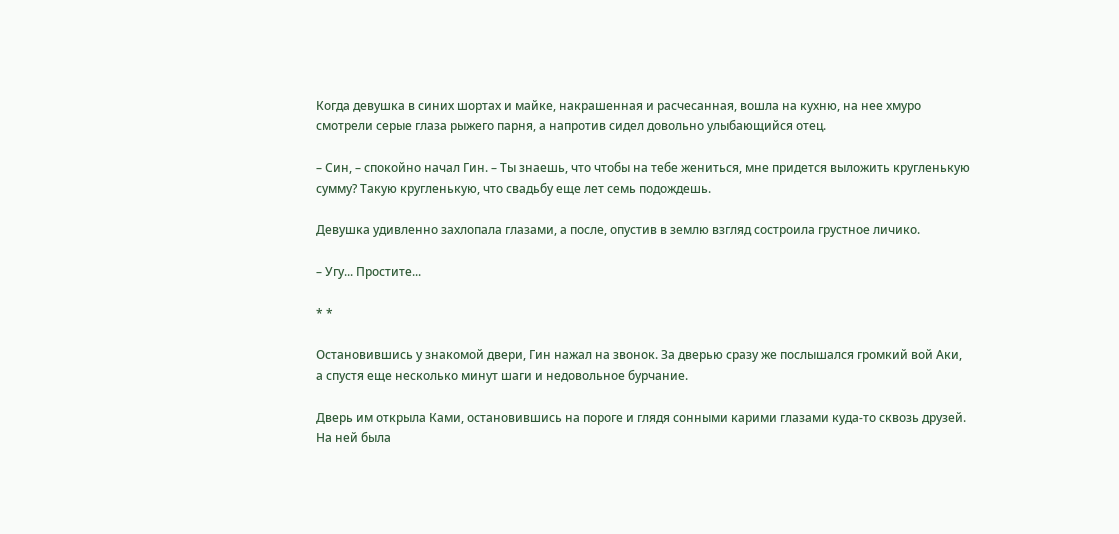Когда девушка в синих шортах и майке, накрашенная и расчесанная, вошла на кухню, на нее хмуро смотрели серые глаза рыжего парня, а напротив сидел довольно улыбающийся отец.

– Син, – спокойно начал Гин. – Ты знаешь, что чтобы на тебе жениться, мне придется выложить кругленькую сумму? Такую кругленькую, что свадьбу еще лет семь подождешь.

Девушка удивленно захлопала глазами, а после, опустив в землю взгляд состроила грустное личико.

– Угу... Простите...

* *

Остановившись у знакомой двери, Гин нажал на звонок. За дверью сразу же послышался громкий вой Аки, а спустя еще несколько минут шаги и недовольное бурчание.

Дверь им открыла Ками, остановившись на пороге и глядя сонными карими глазами куда-то сквозь друзей. На ней была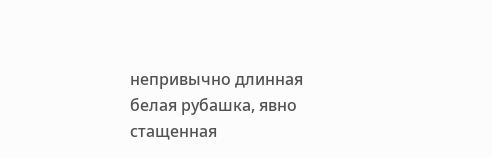непривычно длинная белая рубашка, явно стащенная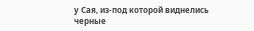у Сая, из-под которой виднелись черные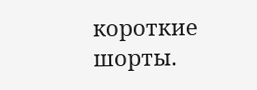короткие шорты.